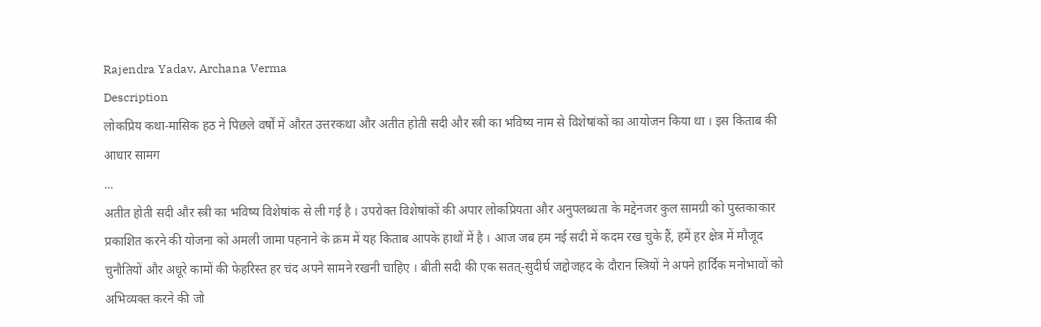Rajendra Yadav, Archana Verma
Description
लोकप्रिय कथा-मासिक हठ ने पिछले वर्षों में औरत उत्तरकथा और अतीत होती सदी और स्त्री का भविष्य नाम से विशेषांकों का आयोजन किया था । इस किताब की आधार सामग
...
अतीत होती सदी और स्त्री का भविष्य विशेषांक से ली गई है । उपरोक्त विशेषांकों की अपार लोकप्रियता और अनुपलब्धता के मद्देनजर कुल सामग्री को पुस्तकाकार प्रकाशित करने की योजना को अमली जामा पहनाने के क्रम में यह किताब आपके हाथों में है । आज जब हम नई सदी में कदम रख चुके हैं, हमें हर क्षेत्र में मौजूद चुनौतियों और अधूरे कामों की फेहरिस्त हर चंद अपने सामने रखनी चाहिए । बीती सदी की एक सतत्-सुदीर्घ जद्दोजहद के दौरान स्त्रियों ने अपने हार्दिक मनोभावों को अभिव्यक्त करने की जो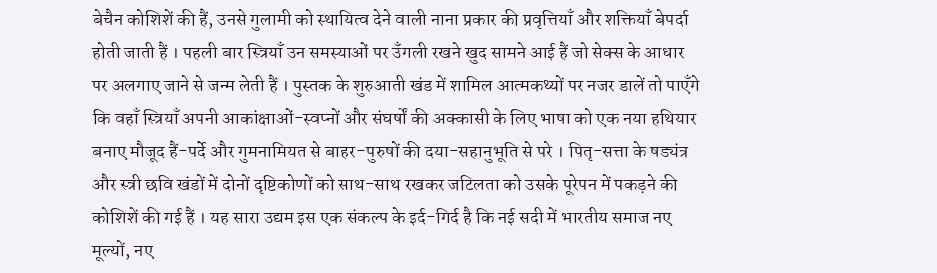बेचैन कोशिशें की हैं, उनसे गुलामी को स्थायित्व देने वाली नाना प्रकार की प्रवृत्तियाँ और शक्तियाँ बेपर्दा होती जाती हैं । पहली बार स्त्रियाँ उन समस्याओं पर उँगली रखने खुद सामने आई हैं जो सेक्स के आधार पर अलगाए जाने से जन्म लेती हैं । पुस्तक के शुरुआती खंड में शामिल आत्मकथ्यों पर नजर डालें तो पाएँगे कि वहाँ स्त्रियाँ अपनी आकांक्षाओं-स्वप्नों और संघर्षों की अक्कासी के लिए भाषा को एक नया हथियार बनाए मौजूद हैं-पर्दे और गुमनामियत से बाहर-पुरुषों की दया-सहानुभूति से परे । पितृ-सत्ता के षड्यंत्र और स्त्री छवि खंडों में दोनों दृष्टिकोणों को साथ-साथ रखकर जटिलता को उसके पूरेपन में पकड़ने की कोशिशें की गई हैं । यह सारा उद्यम इस एक संकल्प के इर्द-गिर्द है कि नई सदी में भारतीय समाज नए मूल्यों, नए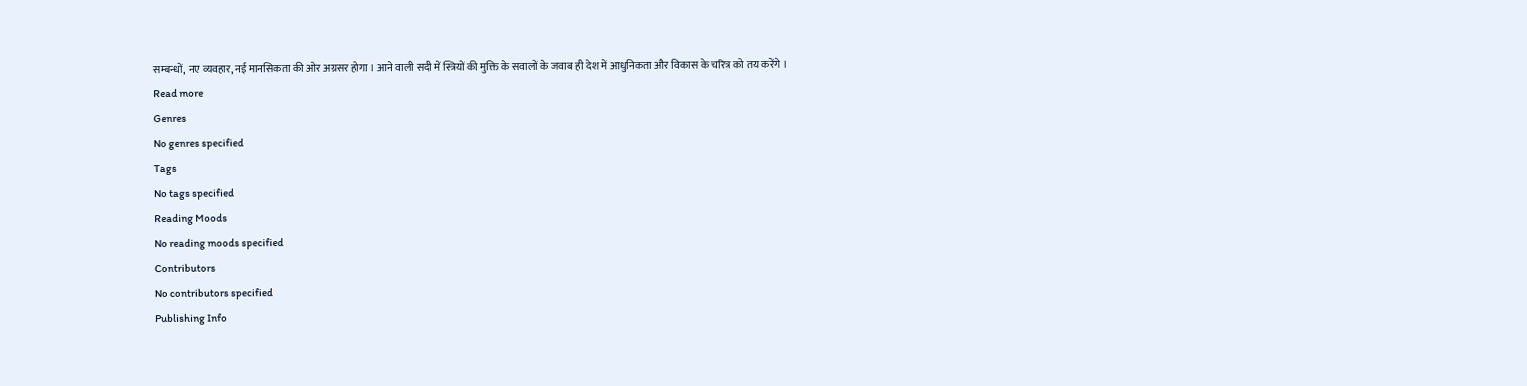सम्बन्धों, नए व्यवहार, नई मानसिकता की ओर अग्रसर होगा । आने वाली सदी में स्त्रियों की मुक्ति के सवालों के जवाब ही देश में आधुनिकता और विकास के चरित्र को तय करेंगे ।
Read more
Genres
No genres specified
Tags
No tags specified
Reading Moods
No reading moods specified
Contributors
No contributors specified
Publishing Info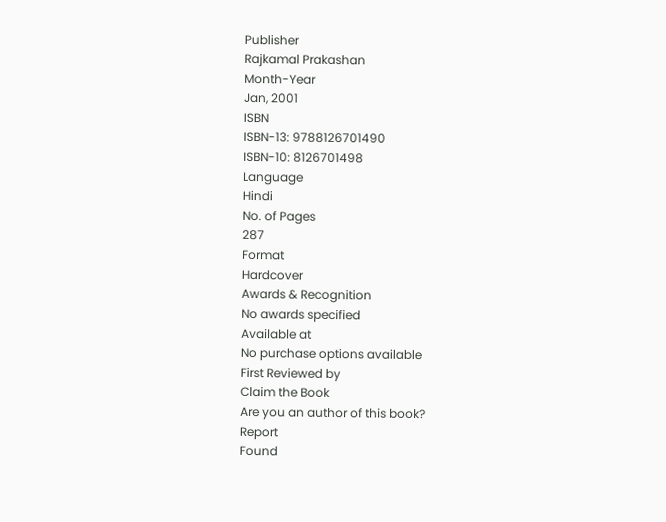Publisher
Rajkamal Prakashan
Month-Year
Jan, 2001
ISBN
ISBN-13: 9788126701490
ISBN-10: 8126701498
Language
Hindi
No. of Pages
287
Format
Hardcover
Awards & Recognition
No awards specified
Available at
No purchase options available
First Reviewed by
Claim the Book
Are you an author of this book?
Report
Found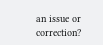an issue or correction?